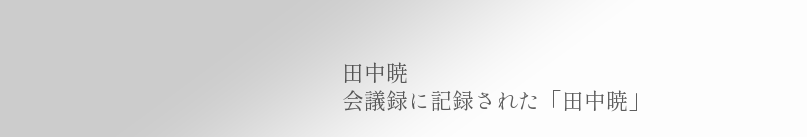田中暁
会議録に記録された「田中暁」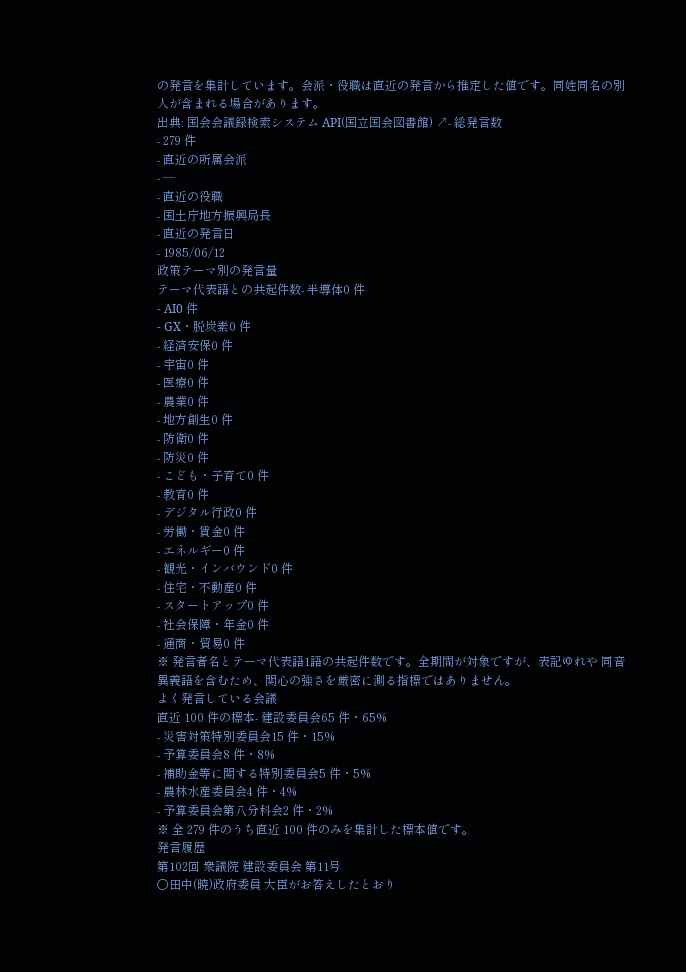の発言を集計しています。会派・役職は直近の発言から推定した値です。同姓同名の別人が含まれる場合があります。
出典: 国会会議録検索システム API(国立国会図書館) ↗- 総発言数
- 279 件
- 直近の所属会派
- —
- 直近の役職
- 国土庁地方振興局長
- 直近の発言日
- 1985/06/12
政策テーマ別の発言量
テーマ代表語との共起件数- 半導体0 件
- AI0 件
- GX・脱炭素0 件
- 経済安保0 件
- 宇宙0 件
- 医療0 件
- 農業0 件
- 地方創生0 件
- 防衛0 件
- 防災0 件
- こども・子育て0 件
- 教育0 件
- デジタル行政0 件
- 労働・賃金0 件
- エネルギー0 件
- 観光・インバウンド0 件
- 住宅・不動産0 件
- スタートアップ0 件
- 社会保障・年金0 件
- 通商・貿易0 件
※ 発言者名とテーマ代表語1語の共起件数です。全期間が対象ですが、表記ゆれや 同音異義語を含むため、関心の強さを厳密に測る指標ではありません。
よく発言している会議
直近 100 件の標本- 建設委員会65 件・65%
- 災害対策特別委員会15 件・15%
- 予算委員会8 件・8%
- 補助金等に関する特別委員会5 件・5%
- 農林水産委員会4 件・4%
- 予算委員会第八分科会2 件・2%
※ 全 279 件のうち直近 100 件のみを集計した標本値です。
発言履歴
第102回 衆議院 建設委員会 第11号
○田中(暁)政府委員 大臣がお答えしたとおり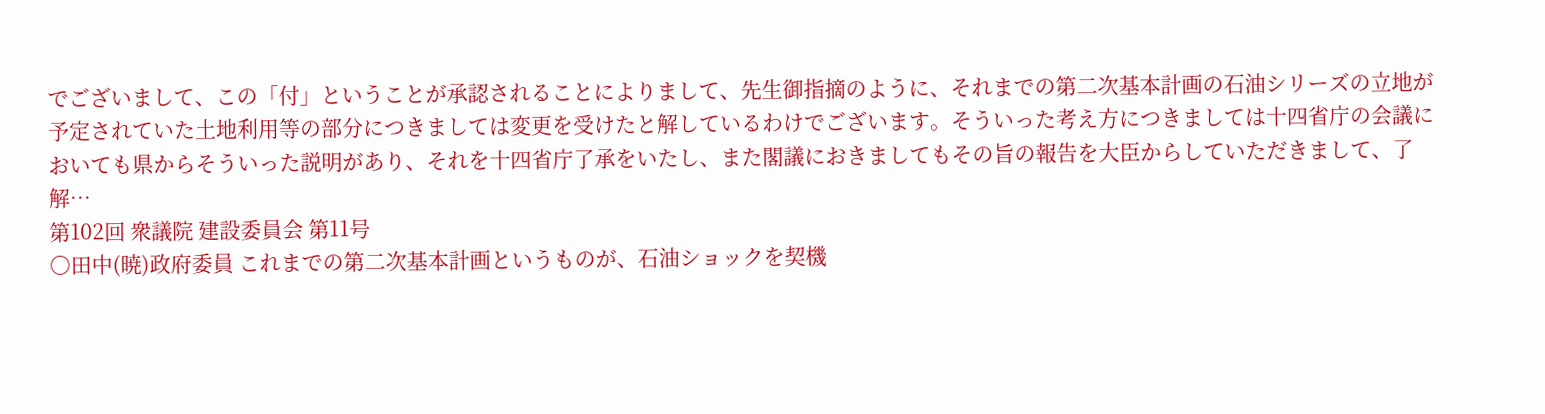でございまして、この「付」ということが承認されることによりまして、先生御指摘のように、それまでの第二次基本計画の石油シリーズの立地が予定されていた土地利用等の部分につきましては変更を受けたと解しているわけでございます。そういった考え方につきましては十四省庁の会議においても県からそういった説明があり、それを十四省庁了承をいたし、また閣議におきましてもその旨の報告を大臣からしていただきまして、了解…
第102回 衆議院 建設委員会 第11号
○田中(暁)政府委員 これまでの第二次基本計画というものが、石油ショックを契機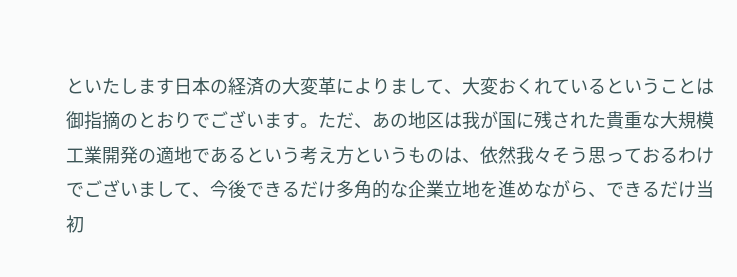といたします日本の経済の大変革によりまして、大変おくれているということは御指摘のとおりでございます。ただ、あの地区は我が国に残された貴重な大規模工業開発の適地であるという考え方というものは、依然我々そう思っておるわけでございまして、今後できるだけ多角的な企業立地を進めながら、できるだけ当初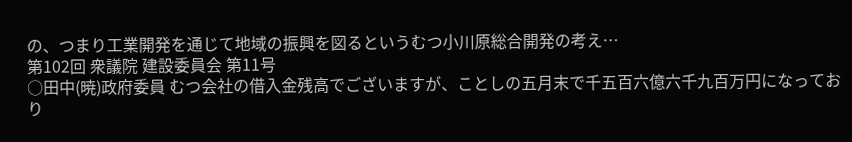の、つまり工業開発を通じて地域の振興を図るというむつ小川原総合開発の考え…
第102回 衆議院 建設委員会 第11号
○田中(暁)政府委員 むつ会社の借入金残高でございますが、ことしの五月末で千五百六億六千九百万円になっており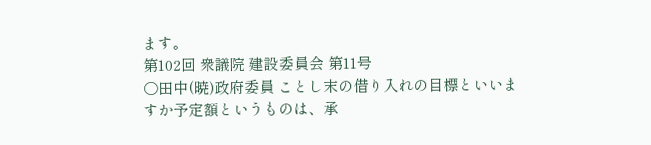ます。
第102回 衆議院 建設委員会 第11号
○田中(暁)政府委員 ことし末の借り入れの目標といいますか予定額というものは、承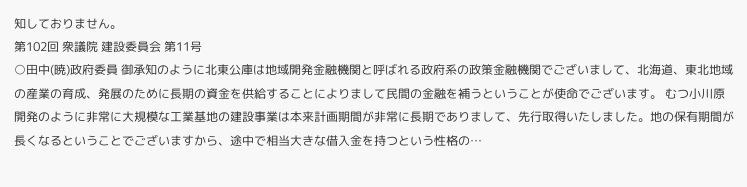知しておりません。
第102回 衆議院 建設委員会 第11号
○田中(暁)政府委員 御承知のように北東公庫は地域開発金融機関と呼ばれる政府系の政策金融機関でございまして、北海道、東北地域の産業の育成、発展のために長期の資金を供給することによりまして民間の金融を補うということが使命でございます。 むつ小川原開発のように非常に大規模な工業基地の建設事業は本来計画期間が非常に長期でありまして、先行取得いたしました。地の保有期間が長くなるということでございますから、途中で相当大きな借入金を持つという性格の…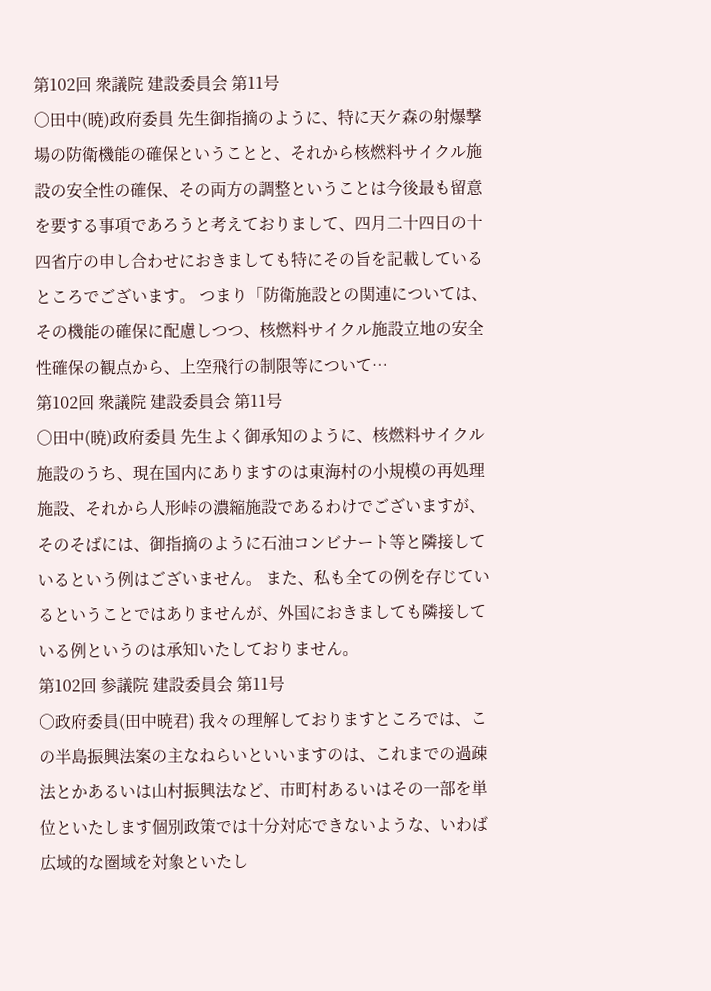第102回 衆議院 建設委員会 第11号
○田中(暁)政府委員 先生御指摘のように、特に天ケ森の射爆撃場の防衛機能の確保ということと、それから核燃料サイクル施設の安全性の確保、その両方の調整ということは今後最も留意を要する事項であろうと考えておりまして、四月二十四日の十四省庁の申し合わせにおきましても特にその旨を記載しているところでございます。 つまり「防衛施設との関連については、その機能の確保に配慮しつつ、核燃料サイクル施設立地の安全性確保の観点から、上空飛行の制限等について…
第102回 衆議院 建設委員会 第11号
○田中(暁)政府委員 先生よく御承知のように、核燃料サイクル施設のうち、現在国内にありますのは東海村の小規模の再処理施設、それから人形峠の濃縮施設であるわけでございますが、そのそばには、御指摘のように石油コンビナート等と隣接しているという例はございません。 また、私も全ての例を存じているということではありませんが、外国におきましても隣接している例というのは承知いたしておりません。
第102回 参議院 建設委員会 第11号
○政府委員(田中暁君) 我々の理解しておりますところでは、この半島振興法案の主なねらいといいますのは、これまでの過疎法とかあるいは山村振興法など、市町村あるいはその一部を単位といたします個別政策では十分対応できないような、いわば広域的な圏域を対象といたし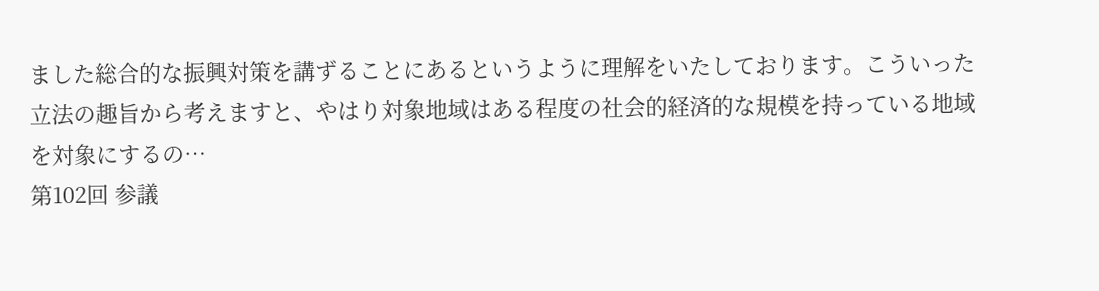ました総合的な振興対策を講ずることにあるというように理解をいたしております。こういった立法の趣旨から考えますと、やはり対象地域はある程度の社会的経済的な規模を持っている地域を対象にするの…
第102回 参議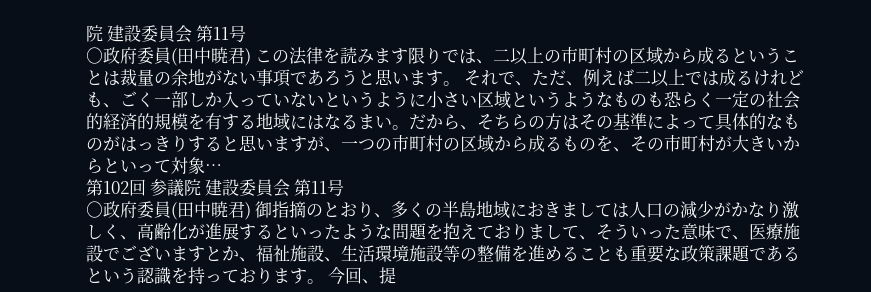院 建設委員会 第11号
○政府委員(田中暁君) この法律を読みます限りでは、二以上の市町村の区域から成るということは裁量の余地がない事項であろうと思います。 それで、ただ、例えば二以上では成るけれども、ごく一部しか入っていないというように小さい区域というようなものも恐らく一定の社会的経済的規模を有する地域にはなるまい。だから、そちらの方はその基準によって具体的なものがはっきりすると思いますが、一つの市町村の区域から成るものを、その市町村が大きいからといって対象…
第102回 参議院 建設委員会 第11号
○政府委員(田中暁君) 御指摘のとおり、多くの半島地域におきましては人口の減少がかなり激しく、高齢化が進展するといったような問題を抱えておりまして、そういった意味で、医療施設でございますとか、福祉施設、生活環境施設等の整備を進めることも重要な政策課題であるという認識を持っております。 今回、提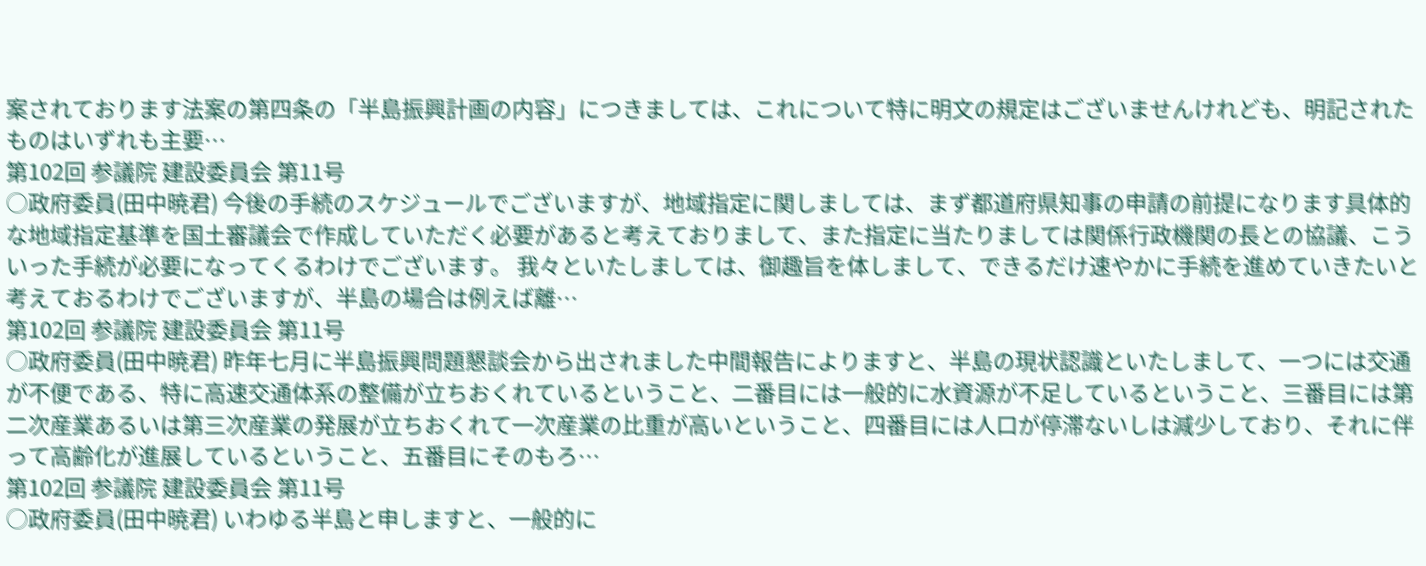案されております法案の第四条の「半島振興計画の内容」につきましては、これについて特に明文の規定はございませんけれども、明記されたものはいずれも主要…
第102回 参議院 建設委員会 第11号
○政府委員(田中暁君) 今後の手続のスケジュールでございますが、地域指定に関しましては、まず都道府県知事の申請の前提になります具体的な地域指定基準を国土審議会で作成していただく必要があると考えておりまして、また指定に当たりましては関係行政機関の長との協議、こういった手続が必要になってくるわけでございます。 我々といたしましては、御趣旨を体しまして、できるだけ速やかに手続を進めていきたいと考えておるわけでございますが、半島の場合は例えば離…
第102回 参議院 建設委員会 第11号
○政府委員(田中暁君) 昨年七月に半島振興問題懇談会から出されました中間報告によりますと、半島の現状認識といたしまして、一つには交通が不便である、特に高速交通体系の整備が立ちおくれているということ、二番目には一般的に水資源が不足しているということ、三番目には第二次産業あるいは第三次産業の発展が立ちおくれて一次産業の比重が高いということ、四番目には人口が停滞ないしは減少しており、それに伴って高齢化が進展しているということ、五番目にそのもろ…
第102回 参議院 建設委員会 第11号
○政府委員(田中暁君) いわゆる半島と申しますと、一般的に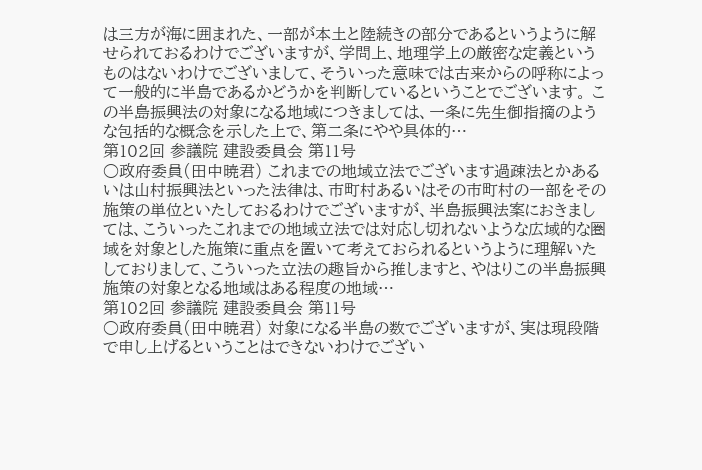は三方が海に囲まれた、一部が本土と陸続きの部分であるというように解せられておるわけでございますが、学問上、地理学上の厳密な定義というものはないわけでございまして、そういった意味では古来からの呼称によって一般的に半島であるかどうかを判断しているということでございます。 この半島振興法の対象になる地域につきましては、一条に先生御指摘のような包括的な概念を示した上で、第二条にやや具体的…
第102回 参議院 建設委員会 第11号
○政府委員(田中暁君) これまでの地域立法でございます過疎法とかあるいは山村振興法といった法律は、市町村あるいはその市町村の一部をその施策の単位といたしておるわけでございますが、半島振興法案におきましては、こういったこれまでの地域立法では対応し切れないような広域的な圏域を対象とした施策に重点を置いて考えておられるというように理解いたしておりまして、こういった立法の趣旨から推しますと、やはりこの半島振興施策の対象となる地域はある程度の地域…
第102回 参議院 建設委員会 第11号
○政府委員(田中暁君) 対象になる半島の数でございますが、実は現段階で申し上げるということはできないわけでござい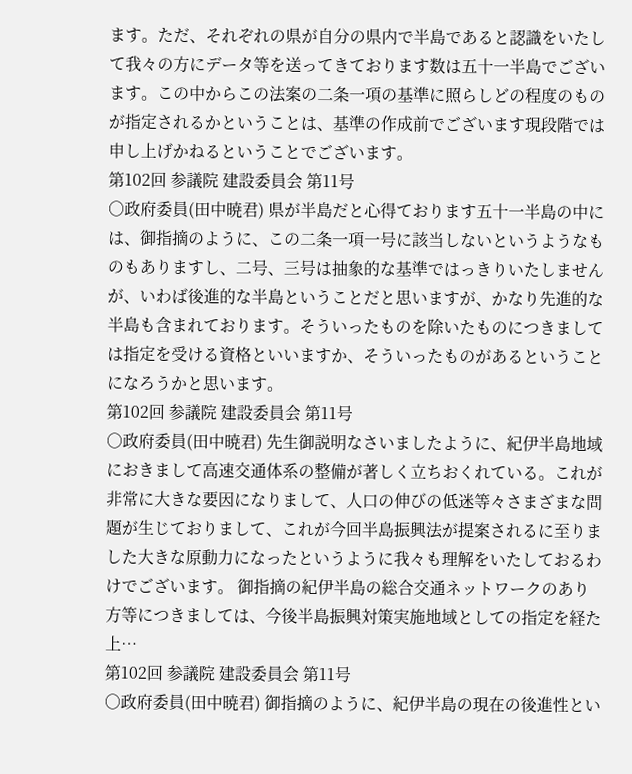ます。ただ、それぞれの県が自分の県内で半島であると認識をいたして我々の方にデータ等を送ってきております数は五十一半島でございます。この中からこの法案の二条一項の基準に照らしどの程度のものが指定されるかということは、基準の作成前でございます現段階では申し上げかねるということでございます。
第102回 参議院 建設委員会 第11号
○政府委員(田中暁君) 県が半島だと心得ております五十一半島の中には、御指摘のように、この二条一項一号に該当しないというようなものもありますし、二号、三号は抽象的な基準ではっきりいたしませんが、いわば後進的な半島ということだと思いますが、かなり先進的な半島も含まれております。そういったものを除いたものにつきましては指定を受ける資格といいますか、そういったものがあるということになろうかと思います。
第102回 参議院 建設委員会 第11号
○政府委員(田中暁君) 先生御説明なさいましたように、紀伊半島地域におきまして高速交通体系の整備が著しく立ちおくれている。これが非常に大きな要因になりまして、人口の伸びの低迷等々さまざまな問題が生じておりまして、これが今回半島振興法が提案されるに至りました大きな原動力になったというように我々も理解をいたしておるわけでございます。 御指摘の紀伊半島の総合交通ネットワークのあり方等につきましては、今後半島振興対策実施地域としての指定を経た上…
第102回 参議院 建設委員会 第11号
○政府委員(田中暁君) 御指摘のように、紀伊半島の現在の後進性とい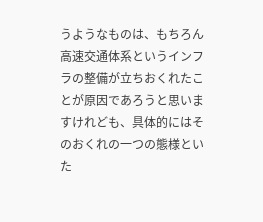うようなものは、もちろん高速交通体系というインフラの整備が立ちおくれたことが原因であろうと思いますけれども、具体的にはそのおくれの一つの態様といた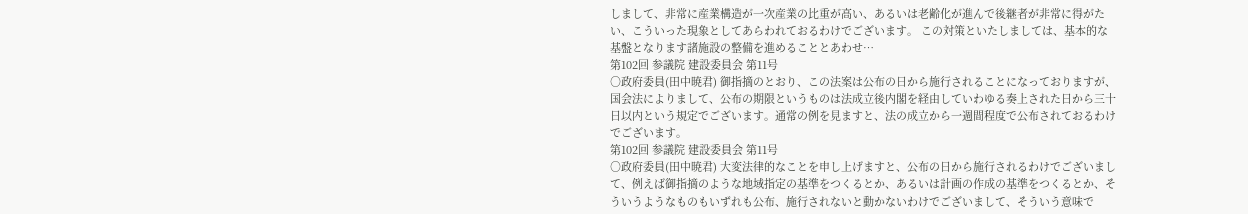しまして、非常に産業構造が一次産業の比重が高い、あるいは老齢化が進んで後継者が非常に得がたい、こういった現象としてあらわれておるわけでございます。 この対策といたしましては、基本的な基盤となります諸施設の整備を進めることとあわせ…
第102回 参議院 建設委員会 第11号
○政府委員(田中暁君) 御指摘のとおり、この法案は公布の日から施行されることになっておりますが、国会法によりまして、公布の期限というものは法成立後内閣を経由していわゆる奏上された日から三十日以内という規定でございます。通常の例を見ますと、法の成立から一週間程度で公布されておるわけでございます。
第102回 参議院 建設委員会 第11号
○政府委員(田中暁君) 大変法律的なことを申し上げますと、公布の日から施行されるわけでございまして、例えば御指摘のような地域指定の基準をつくるとか、あるいは計画の作成の基準をつくるとか、そういうようなものもいずれも公布、施行されないと動かないわけでございまして、そういう意味で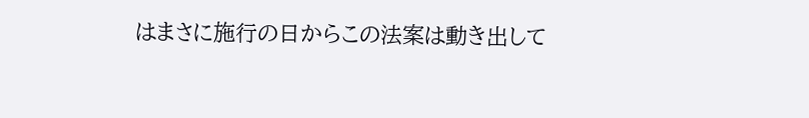はまさに施行の日からこの法案は動き出して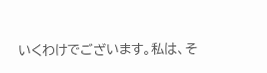いくわけでございます。私は、そ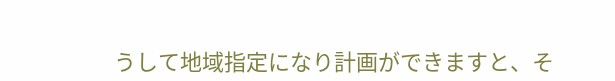うして地域指定になり計画ができますと、そ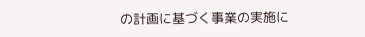の計画に基づく事業の実施に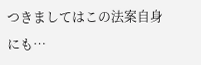つきましてはこの法案自身にも…